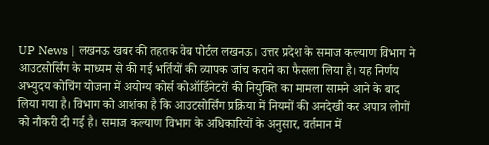UP News | लखनऊ खबर की तहतक वेब पोर्टल लखनऊ। उत्तर प्रदेश के समाज कल्याण विभाग ने आउटसोर्सिंग के माध्यम से की गई भर्तियों की व्यापक जांच कराने का फैसला लिया है। यह निर्णय अभ्युदय कोचिंग योजना में अयोग्य कोर्स कोऑर्डिनेटरों की नियुक्ति का मामला सामने आने के बाद लिया गया है। विभाग को आशंका है कि आउटसोर्सिंग प्रक्रिया में नियमों की अनदेखी कर अपात्र लोगों को नौकरी दी गई है। समाज कल्याण विभाग के अधिकारियों के अनुसार, वर्तमान में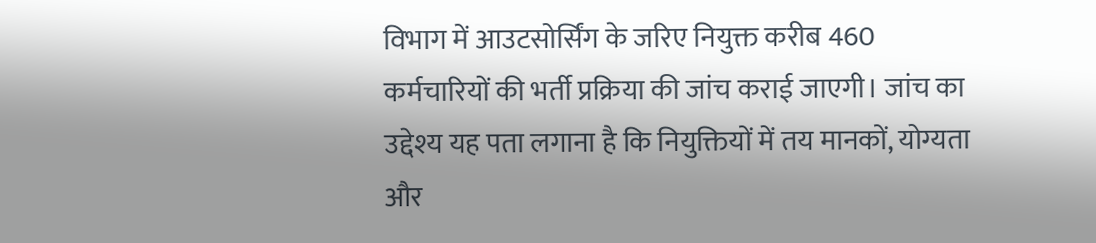विभाग में आउटसोर्सिंग के जरिए नियुक्त करीब 460 कर्मचारियों की भर्ती प्रक्रिया की जांच कराई जाएगी। जांच का उद्देश्य यह पता लगाना है कि नियुक्तियों में तय मानकों, योग्यता और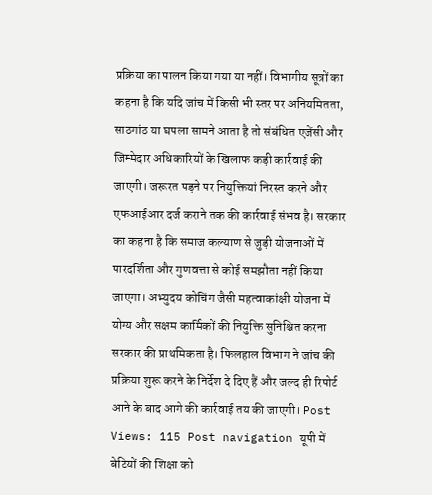प्रक्रिया का पालन किया गया या नहीं। विभागीय सूत्रों का कहना है कि यदि जांच में किसी भी स्तर पर अनियमितता, साठगांठ या घपला सामने आता है तो संबंधित एजेंसी और जिम्मेदार अधिकारियों के खिलाफ कड़ी कार्रवाई की जाएगी। जरूरत पड़ने पर नियुक्तियां निरस्त करने और एफआईआर दर्ज कराने तक की कार्रवाई संभव है। सरकार का कहना है कि समाज कल्याण से जुड़ी योजनाओं में पारदर्शिता और गुणवत्ता से कोई समझौता नहीं किया जाएगा। अभ्युदय कोचिंग जैसी महत्वाकांक्षी योजना में योग्य और सक्षम कार्मिकों की नियुक्ति सुनिश्चित करना सरकार की प्राथमिकता है। फिलहाल विभाग ने जांच की प्रक्रिया शुरू करने के निर्देश दे दिए हैं और जल्द ही रिपोर्ट आने के बाद आगे की कार्रवाई तय की जाएगी। Post Views: 115 Post navigation यूपी में बेटियों की शिक्षा को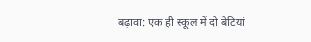बढ़ावा: एक ही स्कूल में दो बेटियां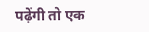पढ़ेंगी तो एक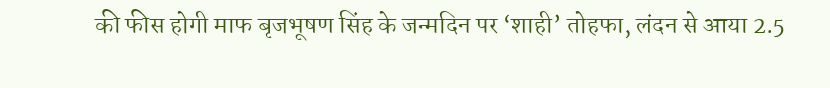की फीस होगी माफ बृजभूषण सिंह के जन्मदिन पर ‘शाही’ तोहफा, लंदन से आया 2.5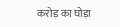करोड़ का घोड़ा